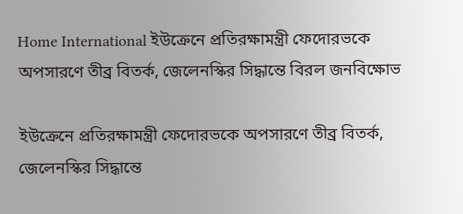Home International ইউক্রেনে প্রতিরক্ষামন্ত্রী ফেদোরভকে অপসারণে তীব্র বিতর্ক, জেলেনস্কির সিদ্ধান্তে বিরল জনবিক্ষোভ

ইউক্রেনে প্রতিরক্ষামন্ত্রী ফেদোরভকে অপসারণে তীব্র বিতর্ক, জেলেনস্কির সিদ্ধান্তে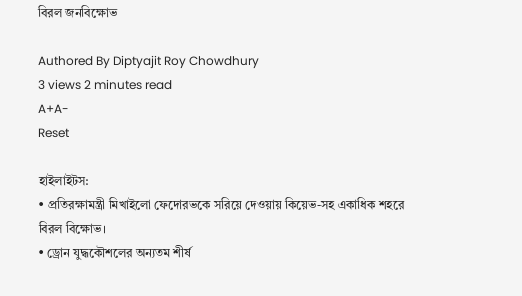বিরল জনবিক্ষোভ

Authored By Diptyajit Roy Chowdhury
3 views 2 minutes read
A+A-
Reset

হাইলাইটস:
• প্রতিরক্ষামন্ত্রী মিখাইলো ফেদোরভকে সরিয়ে দেওয়ায় কিয়েভ-সহ একাধিক শহরে বিরল বিক্ষোভ।
• ড্রোন যুদ্ধকৌশলের অন্যতম শীর্ষ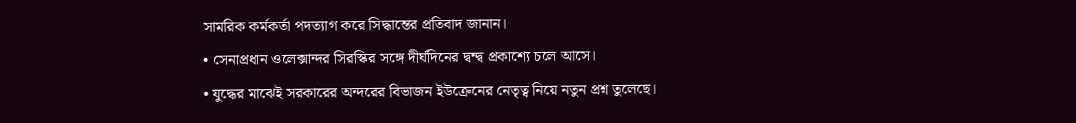সামরিক কর্মকর্তা পদত্যাগ করে সিদ্ধান্তের প্রতিবাদ জানান।
• সেনাপ্রধান ওলেক্সান্দর সিরস্কির সঙ্গে দীর্ঘদিনের দ্বন্দ্ব প্রকাশ্যে চলে আসে।
• যুদ্ধের মাঝেই সরকারের অন্দরের বিভাজন ইউক্রেনের নেতৃত্ব নিয়ে নতুন প্রশ্ন তুলেছে।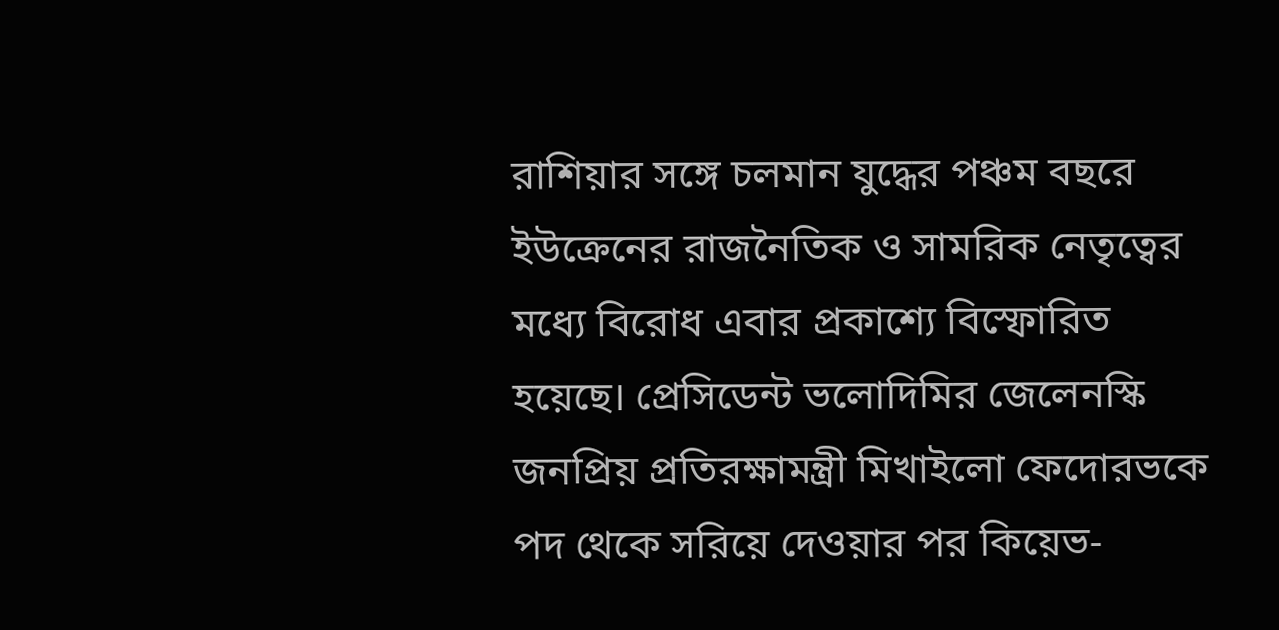রাশিয়ার সঙ্গে চলমান যুদ্ধের পঞ্চম বছরে ইউক্রেনের রাজনৈতিক ও সামরিক নেতৃত্বের মধ্যে বিরোধ এবার প্রকাশ্যে বিস্ফোরিত হয়েছে। প্রেসিডেন্ট ভলোদিমির জেলেনস্কি জনপ্রিয় প্রতিরক্ষামন্ত্রী মিখাইলো ফেদোরভকে পদ থেকে সরিয়ে দেওয়ার পর কিয়েভ-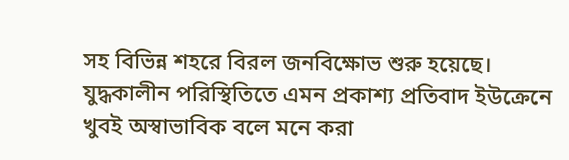সহ বিভিন্ন শহরে বিরল জনবিক্ষোভ শুরু হয়েছে। যুদ্ধকালীন পরিস্থিতিতে এমন প্রকাশ্য প্রতিবাদ ইউক্রেনে খুবই অস্বাভাবিক বলে মনে করা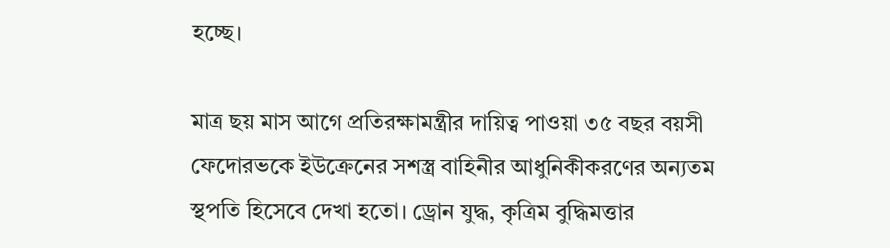হচ্ছে।

মাত্র ছয় মাস আগে প্রতিরক্ষামন্ত্রীর দায়িত্ব পাওয়া ৩৫ বছর বয়সী ফেদোরভকে ইউক্রেনের সশস্ত্র বাহিনীর আধুনিকীকরণের অন্যতম স্থপতি হিসেবে দেখা হতো। ড্রোন যুদ্ধ, কৃত্রিম বুদ্ধিমত্তার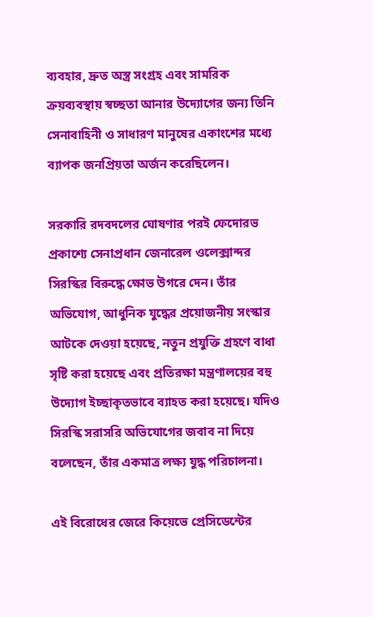ব্যবহার, দ্রুত অস্ত্র সংগ্রহ এবং সামরিক ক্রয়ব্যবস্থায় স্বচ্ছতা আনার উদ্যোগের জন্য তিনি সেনাবাহিনী ও সাধারণ মানুষের একাংশের মধ্যে ব্যাপক জনপ্রিয়তা অর্জন করেছিলেন।

সরকারি রদবদলের ঘোষণার পরই ফেদোরভ প্রকাশ্যে সেনাপ্রধান জেনারেল ওলেক্সান্দর সিরস্কির বিরুদ্ধে ক্ষোভ উগরে দেন। তাঁর অভিযোগ, আধুনিক যুদ্ধের প্রয়োজনীয় সংস্কার আটকে দেওয়া হয়েছে, নতুন প্রযুক্তি গ্রহণে বাধা সৃষ্টি করা হয়েছে এবং প্রতিরক্ষা মন্ত্রণালয়ের বহু উদ্যোগ ইচ্ছাকৃতভাবে ব্যাহত করা হয়েছে। যদিও সিরস্কি সরাসরি অভিযোগের জবাব না দিয়ে বলেছেন, তাঁর একমাত্র লক্ষ্য যুদ্ধ পরিচালনা।

এই বিরোধের জেরে কিয়েভে প্রেসিডেন্টের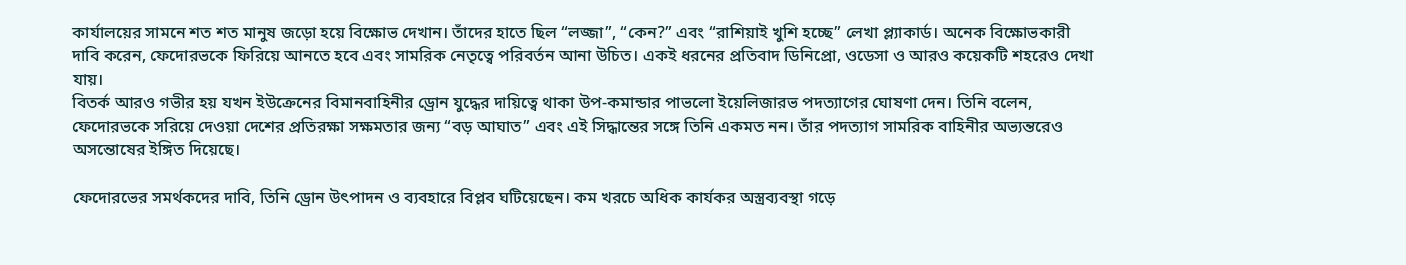কার্যালয়ের সামনে শত শত মানুষ জড়ো হয়ে বিক্ষোভ দেখান। তাঁদের হাতে ছিল “লজ্জা”, “কেন?” এবং “রাশিয়াই খুশি হচ্ছে” লেখা প্ল্যাকার্ড। অনেক বিক্ষোভকারী দাবি করেন, ফেদোরভকে ফিরিয়ে আনতে হবে এবং সামরিক নেতৃত্বে পরিবর্তন আনা উচিত। একই ধরনের প্রতিবাদ ডিনিপ্রো, ওডেসা ও আরও কয়েকটি শহরেও দেখা যায়।
বিতর্ক আরও গভীর হয় যখন ইউক্রেনের বিমানবাহিনীর ড্রোন যুদ্ধের দায়িত্বে থাকা উপ-কমান্ডার পাভলো ইয়েলিজারভ পদত্যাগের ঘোষণা দেন। তিনি বলেন, ফেদোরভকে সরিয়ে দেওয়া দেশের প্রতিরক্ষা সক্ষমতার জন্য “বড় আঘাত” এবং এই সিদ্ধান্তের সঙ্গে তিনি একমত নন। তাঁর পদত্যাগ সামরিক বাহিনীর অভ্যন্তরেও অসন্তোষের ইঙ্গিত দিয়েছে।

ফেদোরভের সমর্থকদের দাবি, তিনি ড্রোন উৎপাদন ও ব্যবহারে বিপ্লব ঘটিয়েছেন। কম খরচে অধিক কার্যকর অস্ত্রব্যবস্থা গড়ে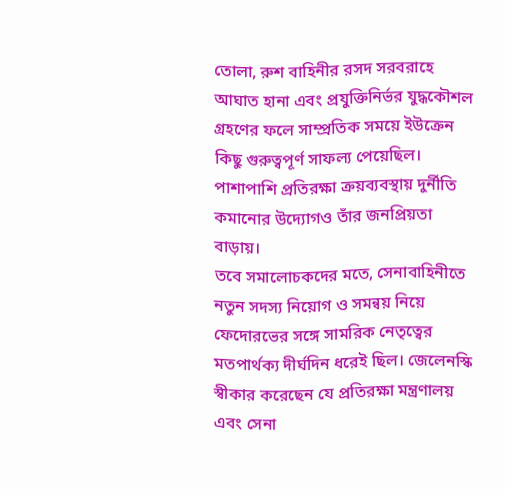তোলা, রুশ বাহিনীর রসদ সরবরাহে আঘাত হানা এবং প্রযুক্তিনির্ভর যুদ্ধকৌশল গ্রহণের ফলে সাম্প্রতিক সময়ে ইউক্রেন কিছু গুরুত্বপূর্ণ সাফল্য পেয়েছিল। পাশাপাশি প্রতিরক্ষা ক্রয়ব্যবস্থায় দুর্নীতি কমানোর উদ্যোগও তাঁর জনপ্রিয়তা বাড়ায়।
তবে সমালোচকদের মতে, সেনাবাহিনীতে নতুন সদস্য নিয়োগ ও সমন্বয় নিয়ে ফেদোরভের সঙ্গে সামরিক নেতৃত্বের মতপার্থক্য দীর্ঘদিন ধরেই ছিল। জেলেনস্কি স্বীকার করেছেন যে প্রতিরক্ষা মন্ত্রণালয় এবং সেনা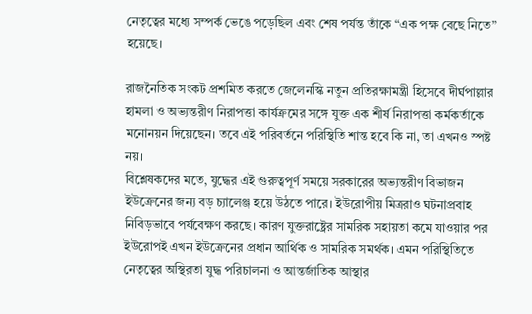নেতৃত্বের মধ্যে সম্পর্ক ভেঙে পড়েছিল এবং শেষ পর্যন্ত তাঁকে “এক পক্ষ বেছে নিতে” হয়েছে।

রাজনৈতিক সংকট প্রশমিত করতে জেলেনস্কি নতুন প্রতিরক্ষামন্ত্রী হিসেবে দীর্ঘপাল্লার হামলা ও অভ্যন্তরীণ নিরাপত্তা কার্যক্রমের সঙ্গে যুক্ত এক শীর্ষ নিরাপত্তা কর্মকর্তাকে মনোনয়ন দিয়েছেন। তবে এই পরিবর্তনে পরিস্থিতি শান্ত হবে কি না, তা এখনও স্পষ্ট নয়।
বিশ্লেষকদের মতে, যুদ্ধের এই গুরুত্বপূর্ণ সময়ে সরকারের অভ্যন্তরীণ বিভাজন ইউক্রেনের জন্য বড় চ্যালেঞ্জ হয়ে উঠতে পারে। ইউরোপীয় মিত্ররাও ঘটনাপ্রবাহ নিবিড়ভাবে পর্যবেক্ষণ করছে। কারণ যুক্তরাষ্ট্রের সামরিক সহায়তা কমে যাওয়ার পর ইউরোপই এখন ইউক্রেনের প্রধান আর্থিক ও সামরিক সমর্থক। এমন পরিস্থিতিতে নেতৃত্বের অস্থিরতা যুদ্ধ পরিচালনা ও আন্তর্জাতিক আস্থার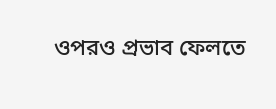ওপরও প্রভাব ফেলতে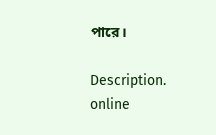পারে।

Description. online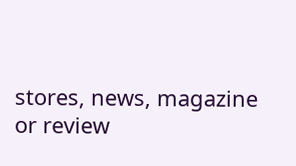stores, news, magazine or review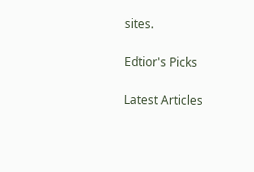sites.

Edtior's Picks

Latest Articles